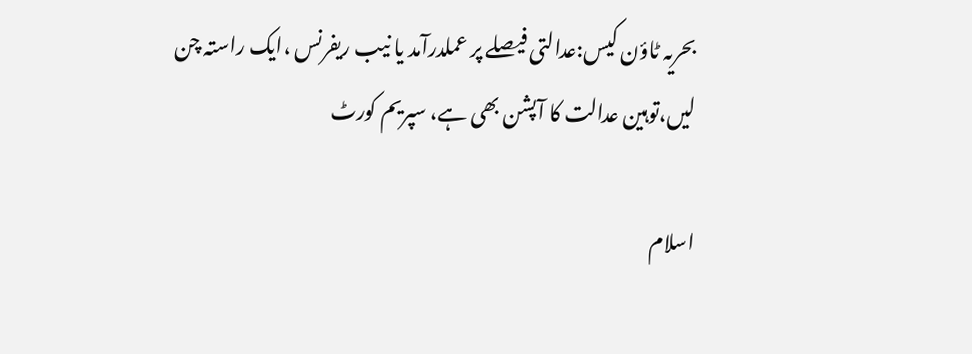بحریہ ٹاؤن کیس:عدالتی فیصلے پر عملدرآمد یا نیب ریفرنس ،ایک راستہ چن لیں،توہین عدالت کا آپشن بھی ہے، سپریم کورٹ

اسلام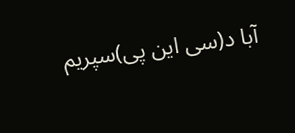آبا د(سی این پی)سپریم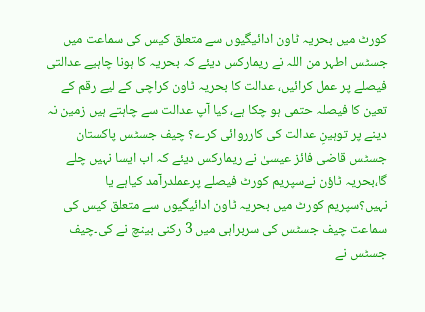کورٹ میں بحریہ ٹاون ادائیگیوں سے متعلق کیس کی سماعت میں جسٹس اطہر من اللہ نے ریمارکس دیئے کہ بحریہ کا ہونا چاہیے عدالتی فیصلے پر عمل کرائیں، عدالت کا بحریہ ٹاون کراچی کے لیے رقم کے تعین کا فیصلہ حتمی ہو چکا ہے، کیا آپ عدالت سے چاہتے ہیں زمین نہ دینے پر توہینِ عدالت کی کارروائی کرے؟ چیف جسٹس پاکستان جسٹس قاضی فائز عیسیٰ نے ریمارکس دیئے کہ اب ایسا نہیں چلے گا،بحریہ ٹاؤن نےسپریم کورٹ فیصلے پرعملدرآمد کیاہے یا نہیں؟سپریم کورٹ میں بحریہ ٹاون ادائیگیوں سے متعلق کیس کی سماعت چیف جسٹس کی سربراہی میں 3 رکنی بینچ نے کی۔چیف جسٹس نے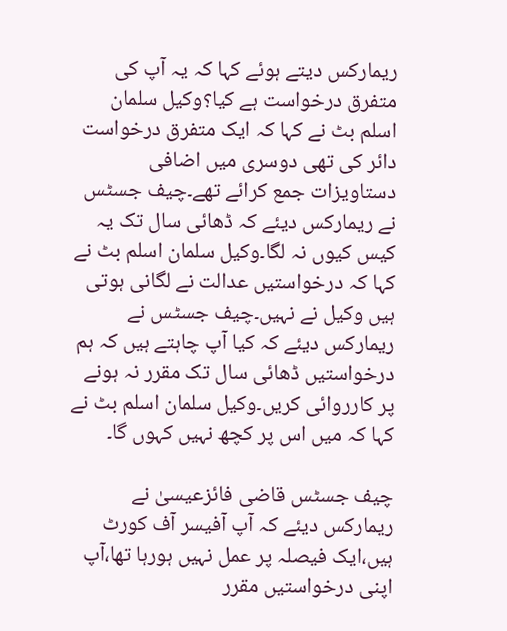ریمارکس دیتے ہوئے کہا کہ یہ آپ کی متفرق درخواست ہے کیا؟وکیل سلمان اسلم بٹ نے کہا کہ ایک متفرق درخواست دائر کی تھی دوسری میں اضافی دستاویزات جمع کرائے تھے۔چیف جسٹس نے ریمارکس دیئے کہ ڈھائی سال تک یہ کیس کیوں نہ لگا۔وکیل سلمان اسلم بٹ نے کہا کہ درخواستیں عدالت نے لگانی ہوتی ہیں وکیل نے نہیں۔چیف جسٹس نے ریمارکس دیئے کہ کیا آپ چاہتے ہیں کہ ہم درخواستیں ڈھائی سال تک مقرر نہ ہونے پر کارروائی کریں۔وکیل سلمان اسلم بٹ نے کہا کہ میں اس پر کچھ نہیں کہوں گا۔

چیف جسٹس قاضی فائزعیسیٰ نے ریمارکس دیئے کہ آپ آفیسر آف کورٹ ہیں،ایک فیصلہ پر عمل نہیں ہورہا تھا،آپ اپنی درخواستیں مقرر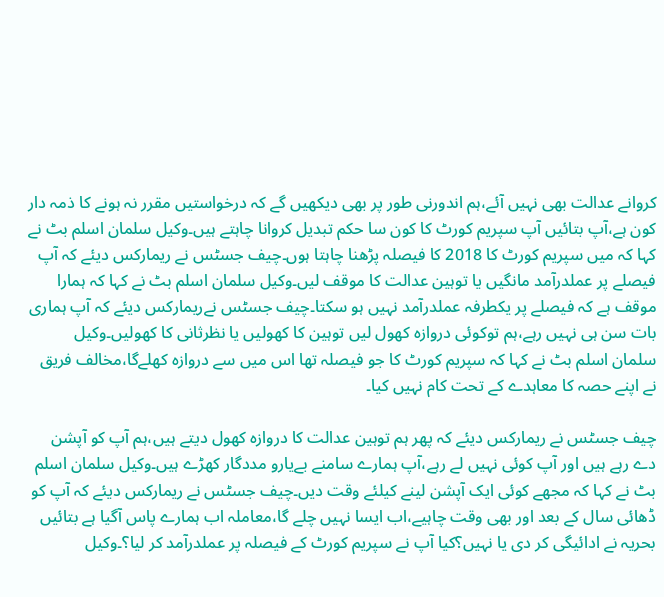کروانے عدالت بھی نہیں آئے،ہم اندورنی طور پر بھی دیکھیں گے کہ درخواستیں مقرر نہ ہونے کا ذمہ دار کون ہے،آپ بتائیں آپ سپریم کورٹ کا کون سا حکم تبدیل کروانا چاہتے ہیں۔وکیل سلمان اسلم بٹ نے کہا کہ میں سپریم کورٹ کا 2018 کا فیصلہ پڑھنا چاہتا ہوں۔چیف جسٹس نے ریمارکس دیئے کہ آپ فیصلے پر عملدرآمد مانگیں یا توہین عدالت کا موقف لیں۔وکیل سلمان اسلم بٹ نے کہا کہ ہمارا موقف ہے کہ فیصلے پر یکطرفہ عملدرآمد نہیں ہو سکتا۔چیف جسٹس نےریمارکس دیئے کہ آپ ہماری بات سن ہی نہیں رہے،ہم توکوئی دروازہ کھول لیں توہین کا کھولیں یا نظرثانی کا کھولیں۔وکیل سلمان اسلم بٹ نے کہا کہ سپریم کورٹ کا جو فیصلہ تھا اس میں سے دروازہ کھلےگا،مخالف فریق نے اپنے حصہ کا معاہدے کے تحت کام نہیں کیا۔

چیف جسٹس نے ریمارکس دیئے کہ پھر ہم توہین عدالت کا دروازہ کھول دیتے ہیں،ہم آپ کو آپشن دے رہے ہیں اور آپ کوئی نہیں لے رہے،آپ ہمارے سامنے بےیارو مددگار کھڑے ہیں۔وکیل سلمان اسلم بٹ نے کہا کہ مجھے کوئی ایک آپشن لینے کیلئے وقت دیں۔چیف جسٹس نے ریمارکس دیئے کہ آپ کو ڈھائی سال کے بعد اور بھی وقت چاہیے،اب ایسا نہیں چلے گا،معاملہ اب ہمارے پاس آگیا ہے بتائیں بحریہ نے ادائیگی کر دی یا نہیں؟کیا آپ نے سپریم کورٹ کے فیصلہ پر عملدرآمد کر لیا؟۔وکیل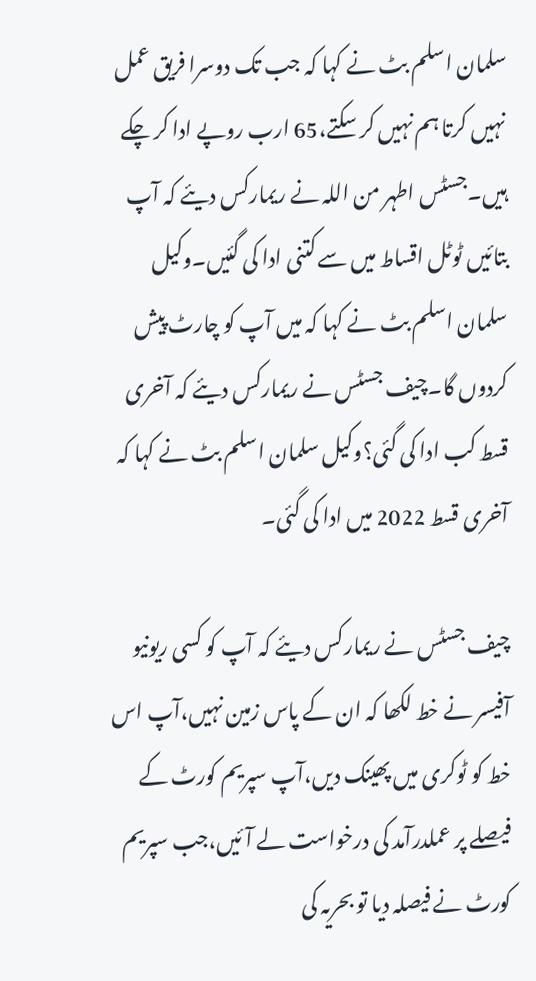سلمان اسلم بٹ نے کہا کہ جب تک دوسرا فریق عمل نہیں کرتا ہم نہیں کر سکتے،65 ارب روپے ادا کر چکے ہیں۔جسٹس اطہر من اللہ نے ریمارکس دیئے کہ آپ بتائیں ٹوٹل اقساط میں سے کتنی ادا کی گئیں۔وکیل سلمان اسلم بٹ نے کہا کہ میں آپ کو چارٹ پیش کردوں گا۔چیف جسٹس نے ریمارکس دیئے کہ آخری قسط کب ادا کی گئی؟وکیل سلمان اسلم بٹ نے کہا کہ آخری قسط 2022 میں ادا کی گئی۔

چیف جسٹس نے ریمارکس دیئے کہ آپ کو کسی ریونیو آفیسر نے خط لکھا کہ ان کے پاس زمین نہیں،آپ اس خط کو ٹوکری میں پھینک دیں،آپ سپریم کورٹ کے فیصلے پر عملدرآمد کی درخواست لے آئیں،جب سپریم کورٹ نے فیصلہ دیا تو بحریہ کی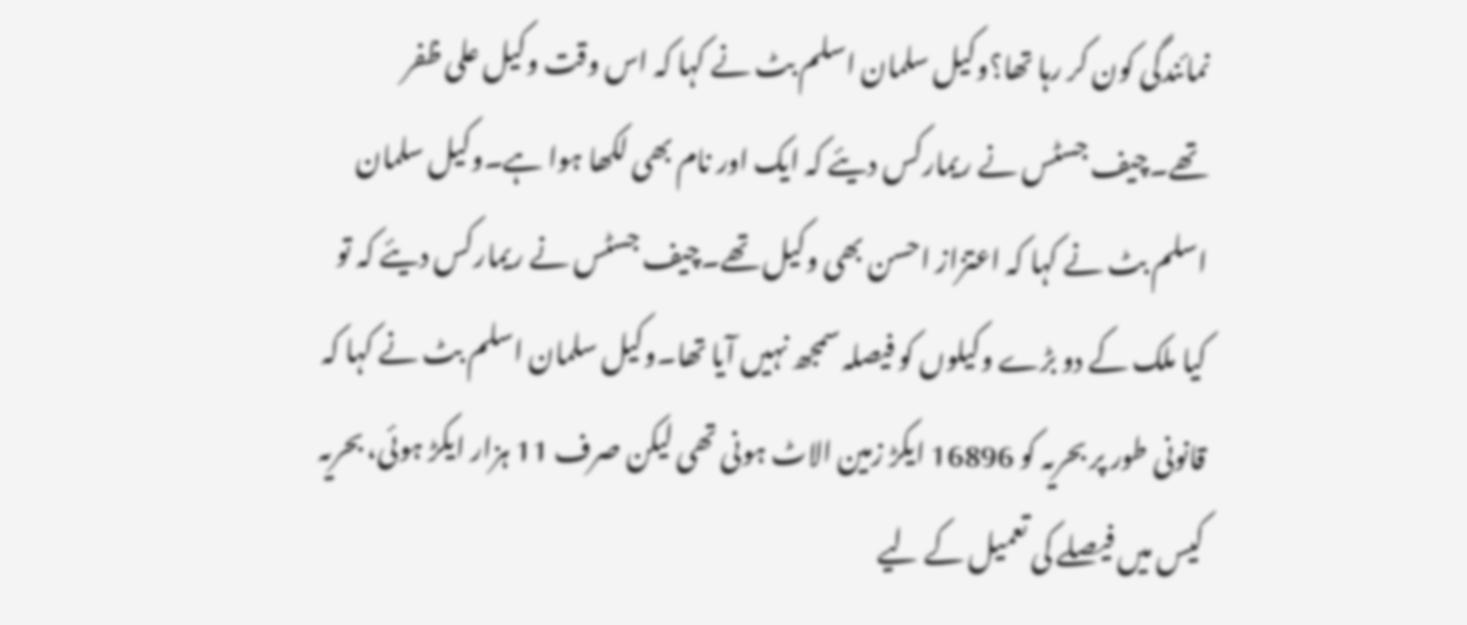نمائندگی کون کر رہا تھا؟وکیل سلمان اسلم بٹ نے کہا کہ اس وقت وکیل علی ظفر تھے۔چیف جسٹس نے ریمارکس دیئے کہ ایک اور نام بھی لکھا ہوا ہے۔وکیل سلمان اسلم بٹ نے کہا کہ اعتزاز احسن بھی وکیل تھے۔چیف جسٹس نے ریمارکس دیئے کہ تو کیا ملک کے دو بڑے وکیلوں کو فیصلہ سمجھ نہیں آیا تھا۔وکیل سلمان اسلم بٹ نے کہا کہ قانونی طور پر بحریہ کو 16896 ایکڑ زمین الاٹ ہونی تھی لیکن صرف 11 ہزار ایکڑ ہوئی، بحریہ کیس میں فیصلے کی تعمیل کے لیے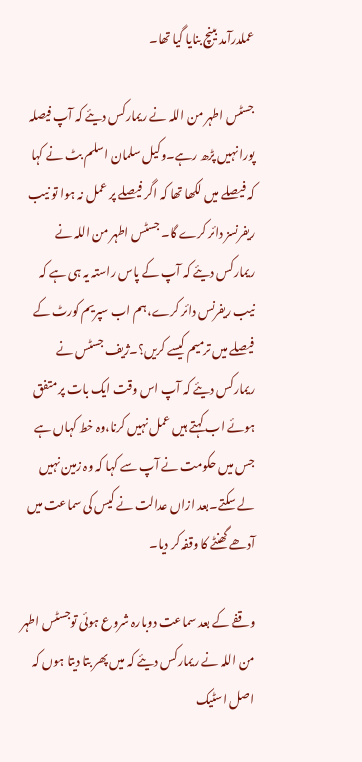عملدرآمد بینچ بنایا گیا تھا۔

جسٹس اطہر من اللہ نے ریمارکس دیئے کہ آپ فیصلہ پورا نہیں پڑھ رہے۔وکیل سلمان اسلم بٹ نے کہا کہ فیصلے میں لکھا تھا کہ اگر فیصلے پر عمل نہ ہوا تو نیب ریفرنسز دائر کرے گا۔ جسٹس اطہر من اللہ نے ریمارکس دیئے کہ آپ کے پاس راستہ یہ ہی ہے کہ نیب ریفرنس دائر کرے،ہم اب سپریم کورٹ کے فیصلے میں ترمیم کیسے کریں؟۔ژیف جسٹس نے ریمارکس دیئے کہ آپ اس وقت ایک بات پر متفق ہوئے اب کہتے ہیں عمل نہیں کرنا،وہ خط کہاں ہے جس میں حکومت نے آپ سے کہا کہ وہ زمین نہیں لے سکتے۔بعد ازاں عدالت نے کیس کی سماعت میں آدھے گھنٹے کا وقفہ کر دیا۔

وقفے کے بعد سماعت دوبارہ شروع ہوئی توجسٹس اطہر من اللہ نے ریمارکس دیئے کہ میں پھر بتا دیتا ہوں کہ اصل اسٹیک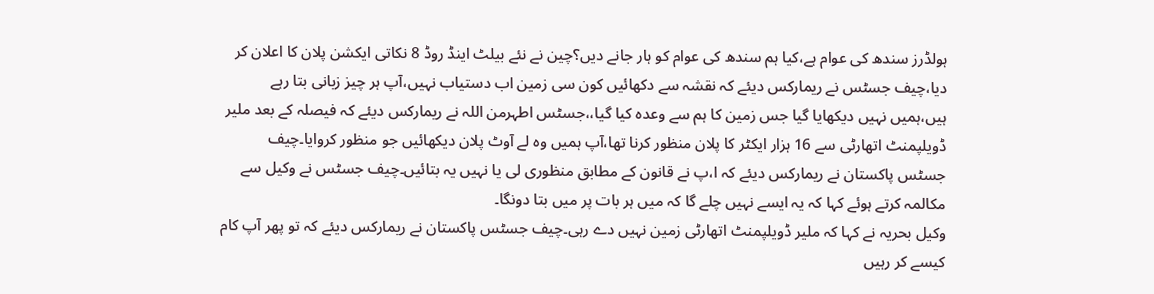ہولڈرز سندھ کی عوام ہے،کیا ہم سندھ کی عوام کو ہار جانے دیں؟چین نے نئے بیلٹ اینڈ روڈ 8 نکاتی ایکشن پلان کا اعلان کر دیا،چیف جسٹس نے ریمارکس دیئے کہ نقشہ سے دکھائیں کون سی زمین اب دستیاب نہیں،آپ ہر چیز زبانی بتا رہے ہیں،ہمیں نہیں دیکھایا گیا جس زمین کا ہم سے وعدہ کیا گیا،،جسٹس اطہرمن اللہ نے ریمارکس دیئے کہ فیصلہ کے بعد ملیر ڈویلپمنٹ اتھارٹی سے 16 ہزار ایکٹر کا پلان منظور کرنا تھا،آپ ہمیں وہ لے آوٹ پلان دیکھائیں جو منظور کروایا۔چیف جسٹس پاکستان نے ریمارکس دیئے کہ ا،پ نے قانون کے مطابق منظوری لی یا نہیں یہ بتائیں۔چیف جسٹس نے وکیل سے مکالمہ کرتے ہوئے کہا کہ یہ ایسے نہیں چلے گا کہ میں ہر بات پر میں بتا دونگا۔
وکیل بحریہ نے کہا کہ ملیر ڈویلپمنٹ اتھارٹی زمین نہیں دے رہی۔چیف جسٹس پاکستان نے ریمارکس دیئے کہ تو پھر آپ کام کیسے کر رہیں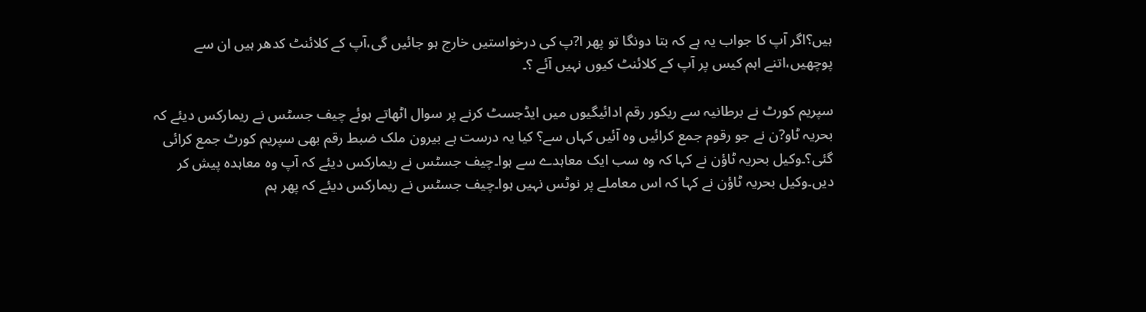ہیں؟اگر آپ کا جواب یہ ہے کہ بتا دونگا تو پھر ا?پ کی درخواستیں خارج ہو جائیں گی،آپ کے کلائنٹ کدھر ہیں ان سے پوچھیں،اتنے اہم کیس پر آپ کے کلائنٹ کیوں نہیں آئے ؟۔

سپریم کورٹ نے برطانیہ سے ریکور رقم ادائیگیوں میں ایڈجسٹ کرنے پر سوال اٹھاتے ہوئے چیف جسٹس نے ریمارکس دیئے کہ بحریہ ٹاو?ن نے جو رقوم جمع کرائیں وہ آئیں کہاں سے؟ کیا یہ درست ہے بیرون ملک ضبط رقم بھی سپریم کورٹ جمع کرائی گئی؟۔وکیل بحریہ ٹاؤن نے کہا کہ وہ سب ایک معاہدے سے ہوا۔چیف جسٹس نے ریمارکس دیئے کہ آپ وہ معاہدہ پیش کر دیں۔وکیل بحریہ ٹاؤن نے کہا کہ اس معاملے پر نوٹس نہیں ہوا۔چیف جسٹس نے ریمارکس دیئے کہ پھر ہم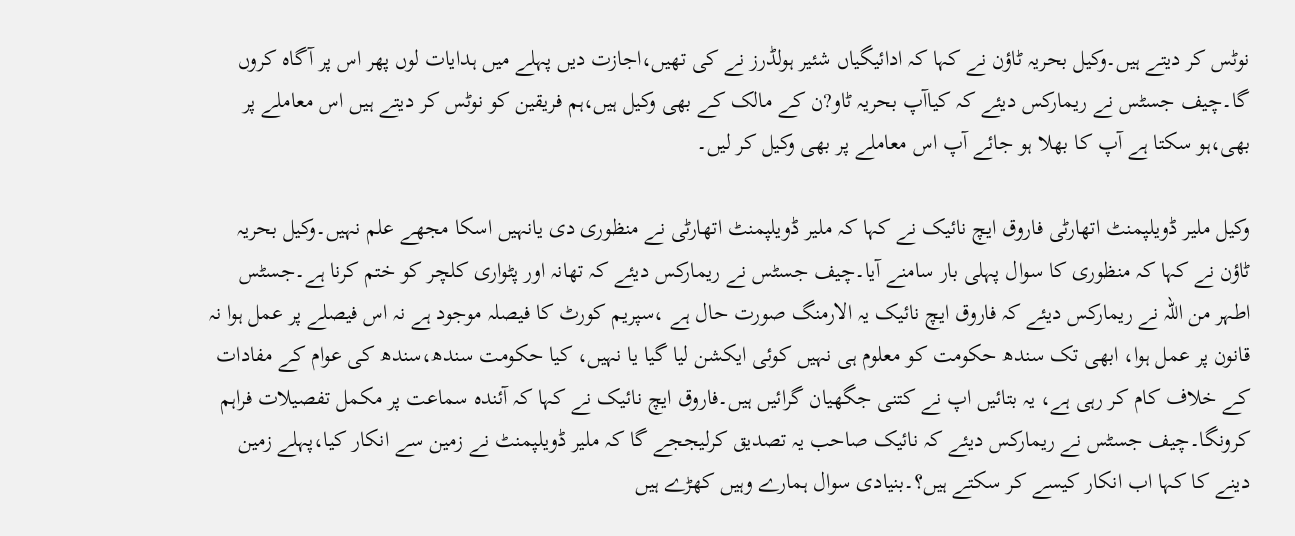نوٹس کر دیتے ہیں۔وکیل بحریہ ٹاؤن نے کہا کہ ادائیگیاں شئیر ہولڈرز نے کی تھیں،اجازت دیں پہلے میں ہدایات لوں پھر اس پر آگاہ کروں گا۔چیف جسٹس نے ریمارکس دیئے کہ کیاآپ بحریہ ٹاو?ن کے مالک کے بھی وکیل ہیں،ہم فریقین کو نوٹس کر دیتے ہیں اس معاملے پر بھی،ہو سکتا ہے آپ کا بھلا ہو جائے آپ اس معاملے پر بھی وکیل کر لیں۔

وکیل ملیر ڈویلپمنٹ اتھارٹی فاروق ایچ نائیک نے کہا کہ ملیر ڈویلپمنٹ اتھارٹی نے منظوری دی یانہیں اسکا مجھے علم نہیں۔وکیل بحریہ ٹاؤن نے کہا کہ منظوری کا سوال پہلی بار سامنے آیا۔چیف جسٹس نے ریمارکس دیئے کہ تھانہ اور پٹواری کلچر کو ختم کرنا ہے۔جسٹس اطہر من اللہ نے ریمارکس دیئے کہ فاروق ایچ نائیک یہ الارمنگ صورت حال ہے ،سپریم کورٹ کا فیصلہ موجود ہے نہ اس فیصلے پر عمل ہوا نہ قانون پر عمل ہوا، ابھی تک سندھ حکومت کو معلوم ہی نہیں کوئی ایکشن لیا گیا یا نہیں، کیا حکومت سندھ،سندھ کی عوام کے مفادات کے خلاف کام کر رہی ہے، یہ بتائیں اپ نے کتنی جگھیان گرائیں ہیں۔فاروق ایچ نائیک نے کہا کہ آئندہ سماعت پر مکمل تفصیلات فراہم کرونگا۔چیف جسٹس نے ریمارکس دیئے کہ نائیک صاحب یہ تصدیق کرلیججے گا کہ ملیر ڈویلپمنٹ نے زمین سے انکار کیا،پہلے زمین دینے کا کہا اب انکار کیسے کر سکتے ہیں؟۔بنیادی سوال ہمارے وہیں کھڑے ہیں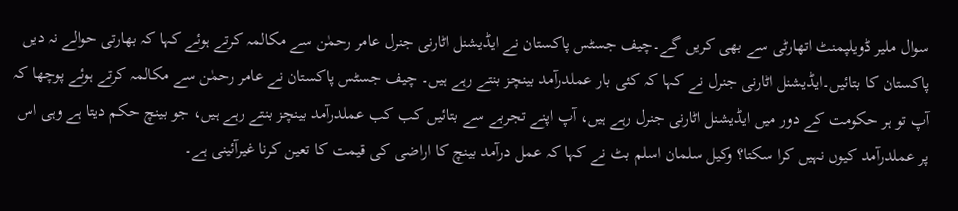سوال ملیر ڈویلپمنٹ اتھارٹی سے بھی کریں گے۔چیف جسٹس پاکستان نے ایڈیشنل اٹارنی جنرل عامر رحمٰن سے مکالمہ کرتے ہوئے کہا کہ بھارتی حوالے نہ دیں پاکستان کا بتائیں۔ایڈیشنل اٹارنی جنرل نے کہا کہ کئی بار عملدرآمد بینچز بنتے رہے ہیں۔ چیف جسٹس پاکستان نے عامر رحمٰن سے مکالمہ کرتے ہوئے پوچھا کہ آپ تو ہر حکومت کے دور میں ایڈیشنل اٹارنی جنرل رہے ہیں، آپ اپنے تجربے سے بتائیں کب کب عملدرآمد بینچز بنتے رہے ہیں، جو بینچ حکم دیتا ہے وہی اس پر عملدرآمد کیوں نہیں کرا سکتا؟ وکیل سلمان اسلم بٹ نے کہا کہ عمل درآمد بینچ کا اراضی کی قیمت کا تعین کرنا غیرآئینی ہے۔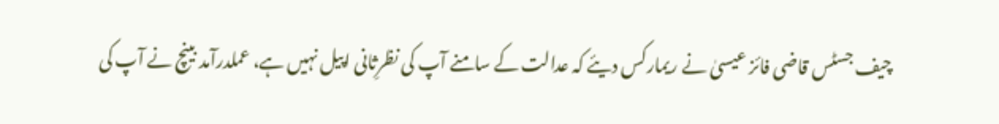چیف جسٹس قاضی فائز عیسیٰ نے ریمارکس دیئے کہ عدالت کے سامنے آپ کی نظرِثانی اپیل نہیں ہے، عملدرآمد بینچ نے آپ کی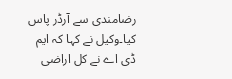رضامندی سے آرڈر پاس کیا۔وکیل نے کہا کہ ایم ڈی اے نے کل اراضی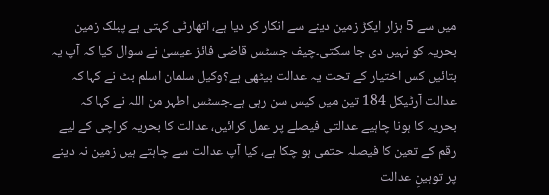میں سے 5 ہزار ایکڑ زمین دینے سے انکار کر دیا ہے، اتھارٹی کہتی ہے پبلک زمین بحریہ کو نہیں دی جا سکتی۔چیف جسٹس قاضی فائز عیسیٰ نے سوال کیا کہ آپ یہ بتائیں کس اختیار کے تحت یہ عدالت بیٹھی ہے؟وکیل سلمان اسلم بٹ نے کہا کہ عدالت آرٹیکل 184 تین میں کیس سن رہی ہے۔جسٹس اطہر من اللہ نے کہا کہ بحریہ کا ہونا چاہیے عدالتی فیصلے پر عمل کرائیں، عدالت کا بحریہ کراچی کے لیے رقم کے تعین کا فیصلہ حتمی ہو چکا ہے، کیا آپ عدالت سے چاہتے ہیں زمین نہ دینے پر توہینِ عدالت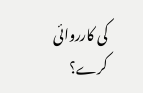کی کارروائی کرے؟